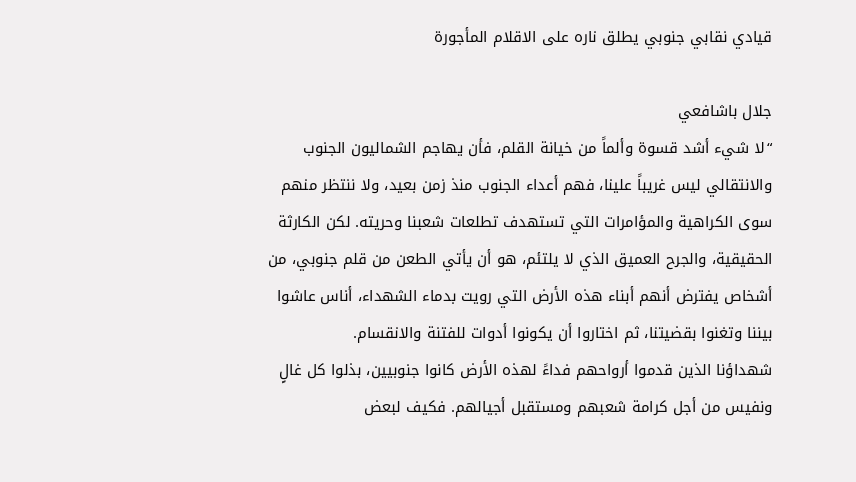قيادي نقابي جنوبي يطلق ناره على الاقلام المأجورة

جلال باشافعي
“لا شيء أشد قسوة وألماً من خيانة القلم، فأن يهاجم الشماليون الجنوب والانتقالي ليس غريباً علينا، فهم أعداء الجنوب منذ زمن بعيد، ولا ننتظر منهم سوى الكراهية والمؤامرات التي تستهدف تطلعات شعبنا وحريته. لكن الكارثة الحقيقية، والجرح العميق الذي لا يلتئم، هو أن يأتي الطعن من قلم جنوبي، من أشخاص يفترض أنهم أبناء هذه الأرض التي رويت بدماء الشهداء، أناس عاشوا بيننا وتغنوا بقضيتنا، ثم اختاروا أن يكونوا أدوات للفتنة والانقسام.
شهداؤنا الذين قدموا أرواحهم فداءً لهذه الأرض كانوا جنوبيين، بذلوا كل غالٍ ونفيس من أجل كرامة شعبهم ومستقبل أجيالهم. فكيف لبعض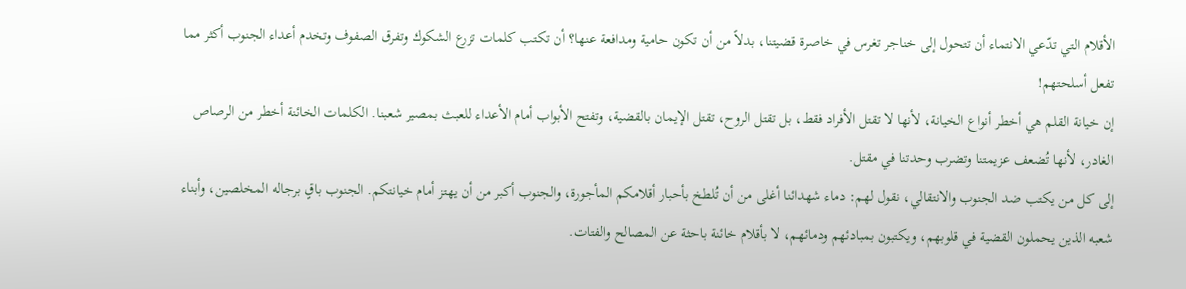الأقلام التي تدّعي الانتماء أن تتحول إلى خناجر تغرس في خاصرة قضيتنا، بدلاً من أن تكون حامية ومدافعة عنها؟ أن تكتب كلمات تزرع الشكوك وتفرق الصفوف وتخدم أعداء الجنوب أكثر مما تفعل أسلحتهم!
إن خيانة القلم هي أخطر أنواع الخيانة، لأنها لا تقتل الأفراد فقط، بل تقتل الروح، تقتل الإيمان بالقضية، وتفتح الأبواب أمام الأعداء للعبث بمصير شعبنا. الكلمات الخائنة أخطر من الرصاص الغادر، لأنها تُضعف عزيمتنا وتضرب وحدتنا في مقتل.
إلى كل من يكتب ضد الجنوب والانتقالي، نقول لهم: دماء شهدائنا أغلى من أن تُلطخ بأحبار أقلامكم المأجورة، والجنوب أكبر من أن يهتز أمام خيانتكم. الجنوب باقٍ برجاله المخلصين، وأبناء شعبه الذين يحملون القضية في قلوبهم، ويكتبون بمبادئهم ودمائهم، لا بأقلام خائنة باحثة عن المصالح والفتات.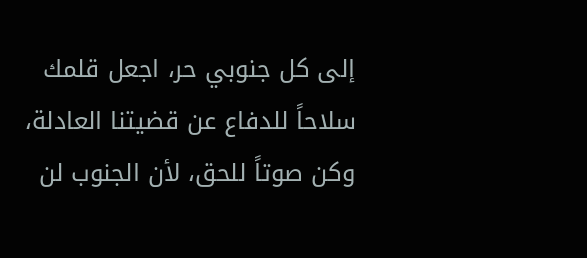إلى كل جنوبي حر، اجعل قلمك سلاحاً للدفاع عن قضيتنا العادلة، وكن صوتاً للحق، لأن الجنوب لن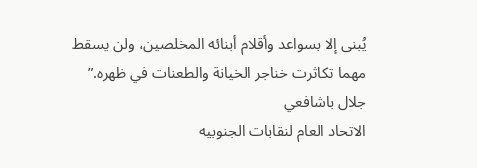يُبنى إلا بسواعد وأقلام أبنائه المخلصين، ولن يسقط مهما تكاثرت خناجر الخيانة والطعنات في ظهره.”
جلال باشافعي
الاتحاد العام لنقابات الجنوبيه